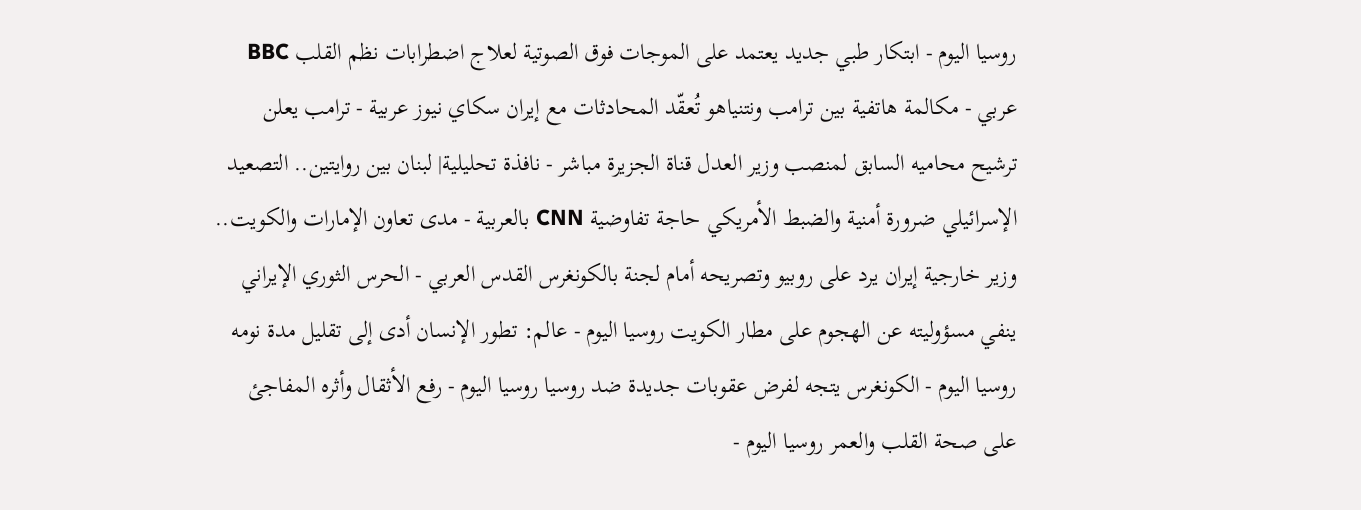روسيا اليوم - ابتكار طبي جديد يعتمد على الموجات فوق الصوتية لعلاج اضطرابات نظم القلب BBC عربي - مكالمة هاتفية بين ترامب ونتنياهو تُعقّد المحادثات مع إيران سكاي نيوز عربية - ترامب يعلن ترشيح محاميه السابق لمنصب وزير العدل قناة الجزيرة مباشر - نافذة تحليلية| لبنان بين روايتين.. التصعيد الإسرائيلي ضرورة أمنية والضبط الأمريكي حاجة تفاوضية CNN بالعربية - مدى تعاون الإمارات والكويت.. وزير خارجية إيران يرد على روبيو وتصريحه أمام لجنة بالكونغرس القدس العربي - الحرس الثوري الإيراني ينفي مسؤوليته عن الهجوم على مطار الكويت روسيا اليوم - عالم: تطور الإنسان أدى إلى تقليل مدة نومه روسيا اليوم - الكونغرس يتجه لفرض عقوبات جديدة ضد روسيا روسيا اليوم - رفع الأثقال وأثره المفاجئ على صحة القلب والعمر روسيا اليوم -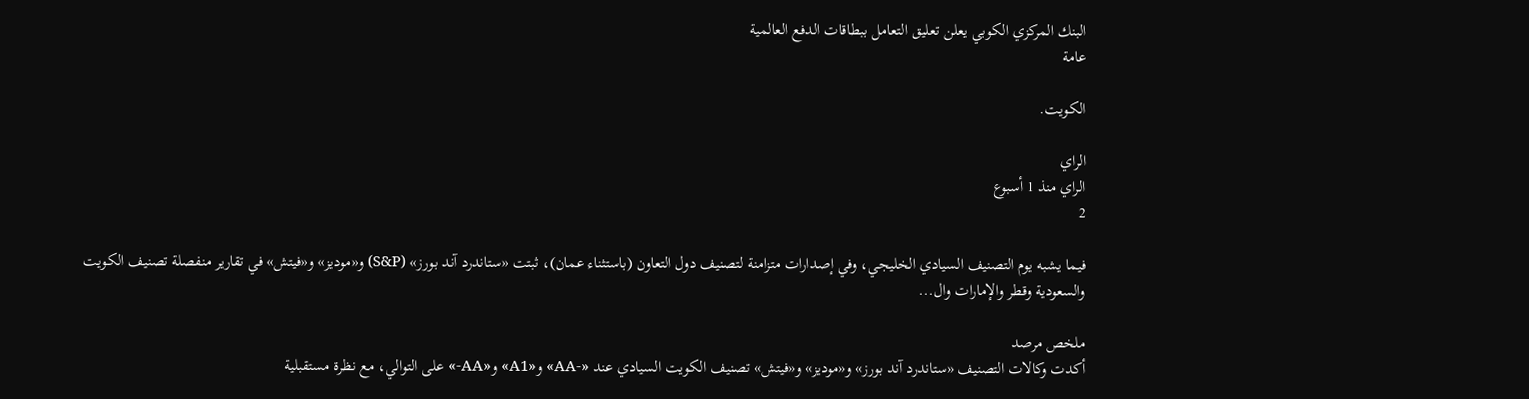البنك المركزي الكوبي يعلن تعليق التعامل ببطاقات الدفع العالمية
عامة

الكويت.

الراي
الراي منذ 1 أسبوع
2

فيما يشبه يوم التصنيف السيادي الخليجي، وفي إصدارات متزامنة لتصنيف دول التعاون (باستثناء عمان)، ثبتت «ستاندرد آند بورز» (S&P) و«موديز» و«فيتش» في تقارير منفصلة تصنيف الكويت والسعودية وقطر والإمارات وال...

ملخص مرصد
أكدت وكالات التصنيف «ستاندرد آند بورز» و«موديز» و«فيتش» تصنيف الكويت السيادي عند «-AA» و«A1» و«AA-» على التوالي، مع نظرة مستقبلية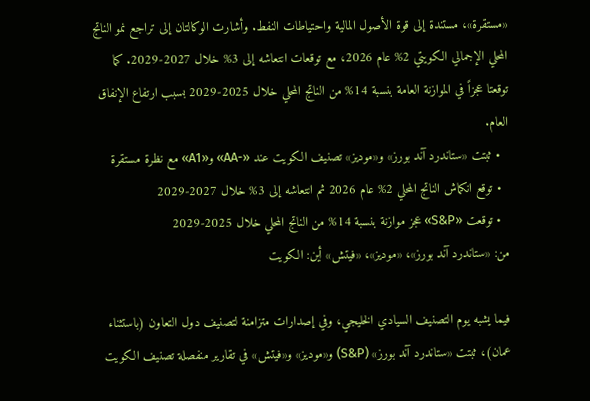«مستقرة»، مستندة إلى قوة الأصول المالية واحتياطات النفط. وأشارت الوكالتان إلى تراجع نمو الناتج المحلي الإجمالي الكويتي 2% عام 2026، مع توقعات انتعاشه إلى 3% خلال 2027-2029. كما توقعتا عجزاً في الموازنة العامة بنسبة 14% من الناتج المحلي خلال 2025-2029 بسبب ارتفاع الإنفاق العام.
  • ثبتت «ستاندرد آند بورز» و«موديز» تصنيف الكويت عند «-AA» و«A1» مع نظرة مستقرة
  • توقع انكماش الناتج المحلي 2% عام 2026 ثم انتعاشه إلى 3% خلال 2027-2029
  • توقعت «S&P» عجز موازنة بنسبة 14% من الناتج المحلي خلال 2025-2029
من: «ستاندرد آند بورز»، «موديز»، «فيتش» أين: الكويت

فيما يشبه يوم التصنيف السيادي الخليجي، وفي إصدارات متزامنة لتصنيف دول التعاون (باستثناء عمان)، ثبتت «ستاندرد آند بورز» (S&P) و«موديز» و«فيتش» في تقارير منفصلة تصنيف الكويت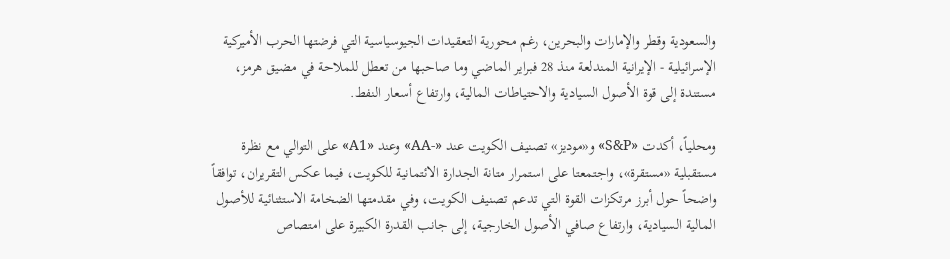والسعودية وقطر والإمارات والبحرين، رغم محورية التعقيدات الجيوسياسية التي فرضتها الحرب الأميركية الإسرائيلية - الإيرانية المندلعة منذ 28 فبراير الماضي وما صاحبها من تعطل للملاحة في مضيق هرمز، مستندة إلى قوة الأصول السيادية والاحتياطات المالية، وارتفاع أسعار النفط.

ومحلياً، أكدت «S&P» و«موديز» تصنيف الكويت عند «-AA» وعند «A1» على التوالي مع نظرة مستقبلية «مستقرة»، واجتمعتا على استمرار متانة الجدارة الائتمانية للكويت، فيما عكس التقريران، توافقاً واضحاً حول أبرز مرتكزات القوة التي تدعم تصنيف الكويت، وفي مقدمتها الضخامة الاستثنائية للأصول المالية السيادية، وارتفاع صافي الأصول الخارجية، إلى جانب القدرة الكبيرة على امتصاص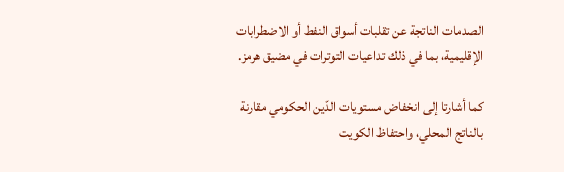الصدمات الناتجة عن تقلبات أسواق النفط أو الاضطرابات الإقليمية، بما في ذلك تداعيات التوترات في مضيق هرمز.

كما أشارتا إلى انخفاض مستويات الدّين الحكومي مقارنة بالناتج المحلي، واحتفاظ الكويت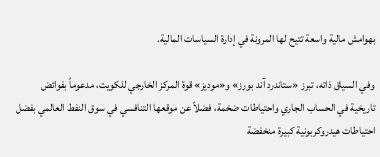بهوامش مالية واسعة تتيح لها المرونة في إدارة السياسات المالية.

وفي السياق ذاته، تبرز «ستاندرد آند بورز» و«موديز» قوة المركز الخارجي للكويت، مدعوماً بفوائض تاريخية في الحساب الجاري واحتياطات ضخمة، فضلاً عن موقعها التنافسي في سوق النفط العالمي بفضل احتياطات هيدروكربونية كبيرة منخفضة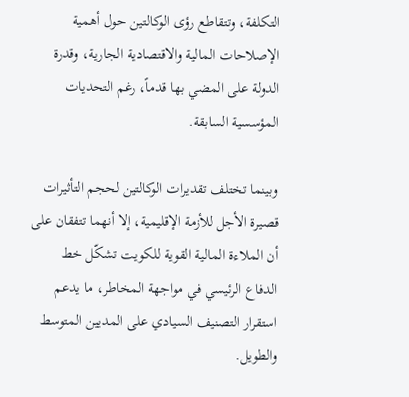التكلفة، وتتقاطع رؤى الوكالتين حول أهمية الإصلاحات المالية والاقتصادية الجارية، وقدرة الدولة على المضي بها قدماً، رغم التحديات المؤسسية السابقة.

وبينما تختلف تقديرات الوكالتين لحجم التأثيرات قصيرة الأجل للأزمة الإقليمية، إلا أنهما تتفقان على أن الملاءة المالية القوية للكويت تشكّل خط الدفاع الرئيسي في مواجهة المخاطر، ما يدعم استقرار التصنيف السيادي على المديين المتوسط والطويل.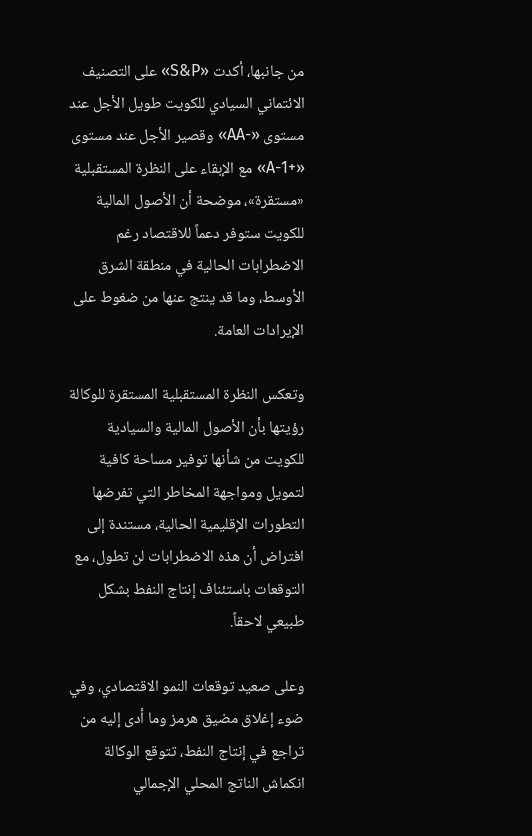من جانبها، أكدت «S&P» على التصنيف الائتماني السيادي للكويت طويل الأجل عند مستوى «-AA» وقصير الأجل عند مستوى «+1-A» مع الإبقاء على النظرة المستقبلية «مستقرة»، موضحة أن الأصول المالية للكويت ستوفر دعماً للاقتصاد رغم الاضطرابات الحالية في منطقة الشرق الأوسط، وما قد ينتج عنها من ضغوط على الإيرادات العامة.

وتعكس النظرة المستقبلية المستقرة للوكالة رؤيتها بأن الأصول المالية والسيادية للكويت من شأنها توفير مساحة كافية لتمويل ومواجهة المخاطر التي تفرضها التطورات الإقليمية الحالية، مستندة إلى افتراض أن هذه الاضطرابات لن تطول، مع التوقعات باستئناف إنتاج النفط بشكل طبيعي لاحقاً.

وعلى صعيد توقعات النمو الاقتصادي، وفي ضوء إغلاق مضيق هرمز وما أدى إليه من تراجع في إنتاج النفط، تتوقع الوكالة انكماش الناتج المحلي الإجمالي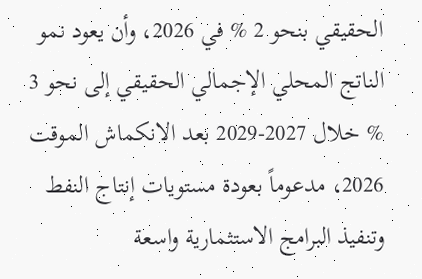الحقيقي بنحو 2 % في 2026، وأن يعود نمو الناتج المحلي الإجمالي الحقيقي إلى نحو 3 % خلال 2027-2029 بعد الانكماش الموقت 2026، مدعوماً بعودة مستويات إنتاج النفط وتنفيذ البرامج الاستثمارية واسعة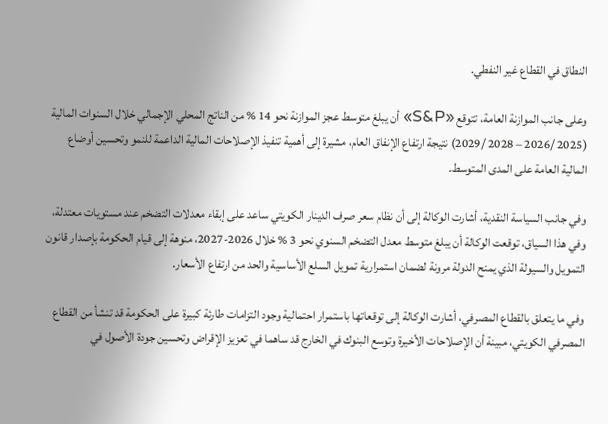النطاق في القطاع غير النفطي.

وعلى جانب الموازنة العامة، تتوقع «S&P» أن يبلغ متوسط عجز الموازنة نحو 14 % من الناتج المحلي الإجمالي خلال السنوات المالية (2025 /2026 – 2028 /2029) نتيجة ارتفاع الإنفاق العام، مشيرة إلى أهمية تنفيذ الإصلاحات المالية الداعمة للنمو وتحسين أوضاع المالية العامة على المدى المتوسط.

وفي جانب السياسة النقدية، أشارت الوكالة إلى أن نظام سعر صرف الدينار الكويتي ساعد على إبقاء معدلات التضخم عند مستويات معتدلة، وفي هذا السياق، توقعت الوكالة أن يبلغ متوسط معدل التضخم السنوي نحو 3 % خلال 2026-2027، منوهة إلى قيام الحكومة بإصدار قانون التمويل والسيولة الذي يمنح الدولة مرونة لضمان استمرارية تمويل السلع الأساسية والحد من ارتفاع الأسعار.

وفي ما يتعلق بالقطاع المصرفي، أشارت الوكالة إلى توقعاتها باستمرار احتمالية وجود التزامات طارئة كبيرة على الحكومة قد تنشأ من القطاع المصرفي الكويتي، مبينة أن الإصلاحات الأخيرة وتوسع البنوك في الخارج قد ساهما في تعزيز الإقراض وتحسين جودة الأصول في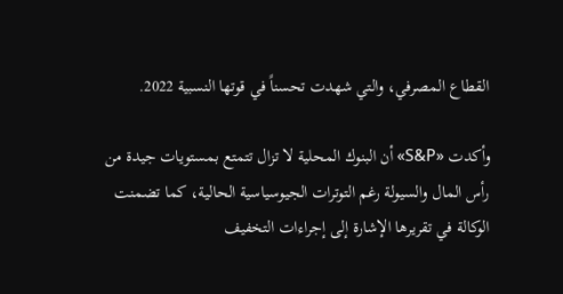القطاع المصرفي، والتي شهدت تحسناً في قوتها النسبية 2022.

وأكدت «S&P» أن البنوك المحلية لا تزال تتمتع بمستويات جيدة من رأس المال والسيولة رغم التوترات الجيوسياسية الحالية، كما تضمنت الوكالة في تقريرها الإشارة إلى إجراءات التخفيف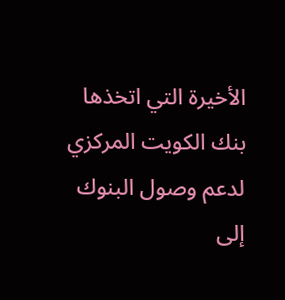الأخيرة التي اتخذها بنك الكويت المركزي لدعم وصول البنوك إلى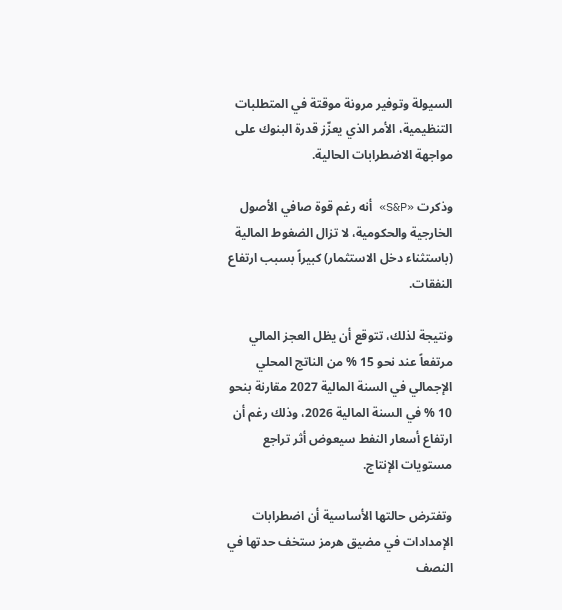السيولة وتوفير مرونة موقتة في المتطلبات التنظيمية، الأمر الذي يعزّز قدرة البنوك على مواجهة الاضطرابات الحالية.

وذكرت «S&P» أنه رغم قوة صافي الأصول الخارجية والحكومية، لا تزال الضغوط المالية (باستثناء دخل الاستثمار) كبيراً بسبب ارتفاع النفقات.

ونتيجة لذلك، تتوقع أن يظل العجز المالي مرتفعاً عند نحو 15 % من الناتج المحلي الإجمالي في السنة المالية 2027 مقارنة بنحو 10 % في السنة المالية 2026، وذلك رغم أن ارتفاع أسعار النفط سيعوض أثر تراجع مستويات الإنتاج.

وتفترض حالتها الأساسية أن اضطرابات الإمدادات في مضيق هرمز ستخف حدتها في النصف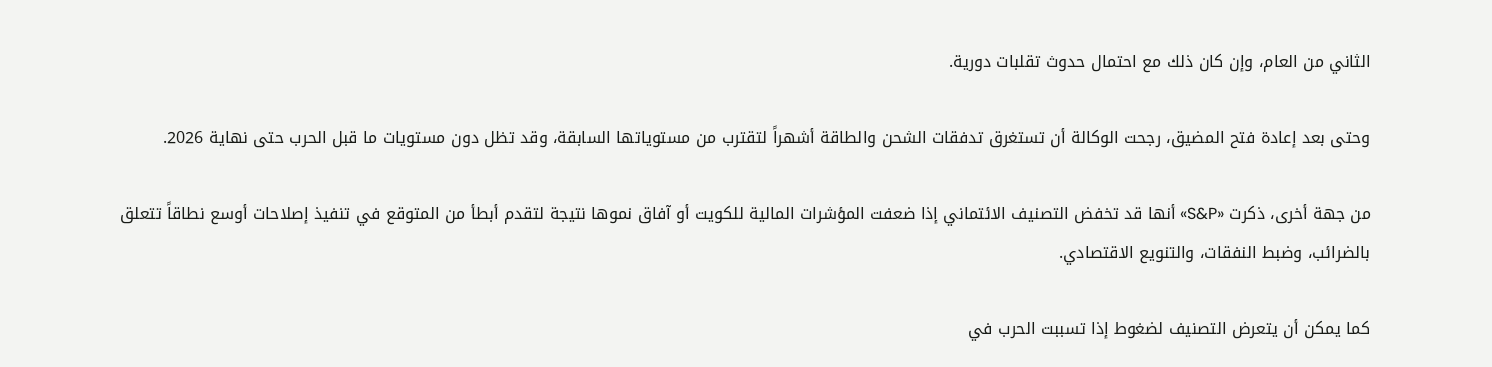الثاني من العام، وإن كان ذلك مع احتمال حدوث تقلبات دورية.

وحتى بعد إعادة فتح المضيق، رجحت الوكالة أن تستغرق تدفقات الشحن والطاقة أشهراً لتقترب من مستوياتها السابقة، وقد تظل دون مستويات ما قبل الحرب حتى نهاية 2026.

من جهة أخرى، ذكرت «S&P» أنها قد تخفض التصنيف الائتماني إذا ضعفت المؤشرات المالية للكويت أو آفاق نموها نتيجة لتقدم أبطأ من المتوقع في تنفيذ إصلاحات أوسع نطاقاً تتعلق بالضرائب، وضبط النفقات، والتنويع الاقتصادي.

كما يمكن أن يتعرض التصنيف لضغوط إذا تسببت الحرب في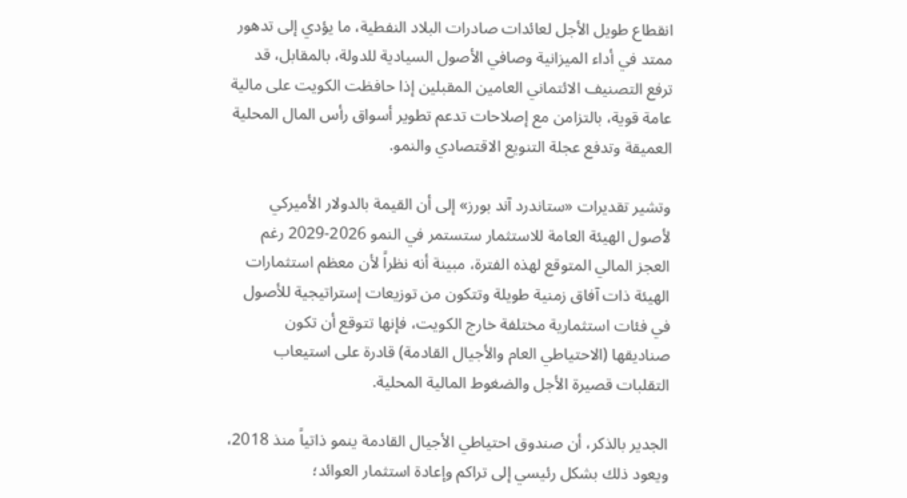انقطاع طويل الأجل لعائدات صادرات البلاد النفطية، ما يؤدي إلى تدهور ممتد في أداء الميزانية وصافي الأصول السيادية للدولة، بالمقابل، قد ترفع التصنيف الائتماني العامين المقبلين إذا حافظت الكويت على مالية عامة قوية، بالتزامن مع إصلاحات تدعم تطوير أسواق رأس المال المحلية العميقة وتدفع عجلة التنويع الاقتصادي والنمو.

وتشير تقديرات «ستاندرد آند بورز» إلى أن القيمة بالدولار الأميركي لأصول الهيئة العامة للاستثمار ستستمر في النمو 2026-2029 رغم العجز المالي المتوقع لهذه الفترة، مبينة أنه نظراً لأن معظم استثمارات الهيئة ذات آفاق زمنية طويلة وتتكون من توزيعات إستراتيجية للأصول في فئات استثمارية مختلفة خارج الكويت، فإنها تتوقع أن تكون صناديقها (الاحتياطي العام والأجيال القادمة) قادرة على استيعاب التقلبات قصيرة الأجل والضغوط المالية المحلية.

الجدير بالذكر، أن صندوق احتياطي الأجيال القادمة ينمو ذاتياً منذ 2018، ويعود ذلك بشكل رئيسي إلى تراكم وإعادة استثمار العوائد؛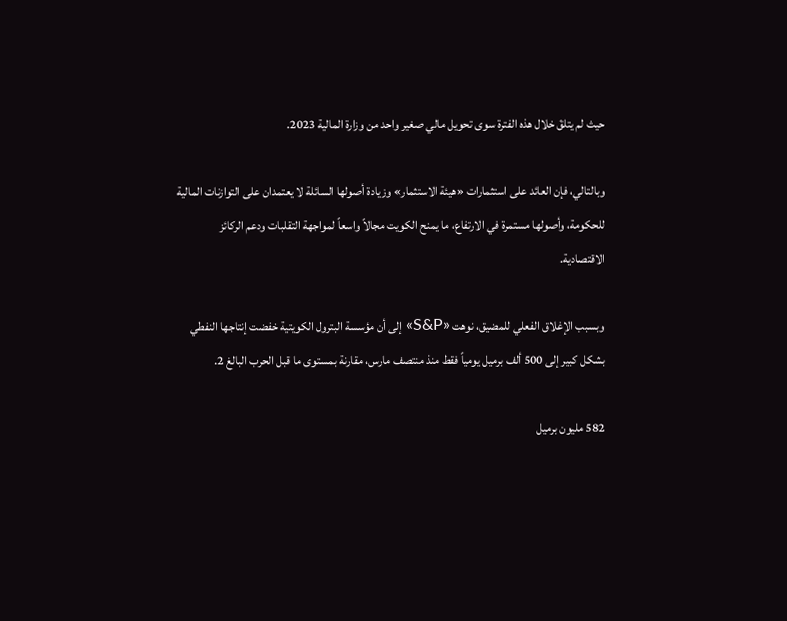حيث لم يتلقَ خلال هذه الفترة سوى تحويل مالي صغير واحد من وزارة المالية 2023.

وبالتالي، فإن العائد على استثمارات «هيئة الاستثمار» وزيادة أصولها السائلة لا يعتمدان على التوازنات المالية للحكومة، وأصولها مستمرة في الارتفاع، ما يمنح الكويت مجالاً واسعاً لمواجهة التقلبات ودعم الركائز الاقتصادية.

وبسبب الإغلاق الفعلي للمضيق، نوهت «S&P» إلى أن مؤسسة البترول الكويتية خفضت إنتاجها النفطي بشكل كبير إلى 500 ألف برميل يومياً فقط منذ منتصف مارس، مقارنة بمستوى ما قبل الحرب البالغ 2.

582 مليون برميل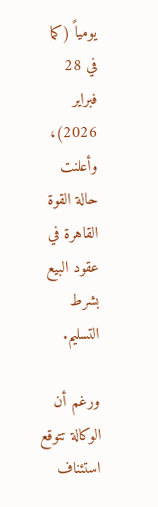يومياً (كما في 28 فبراير 2026)، وأعلنت حالة القوة القاهرة في عقود البيع بشرط التسليم.

ورغم أن الوكالة تتوقع استئناف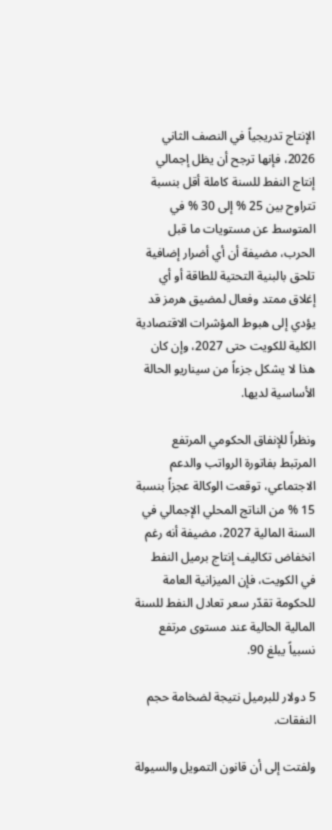الإنتاج تدريجياً في النصف الثاني 2026، فإنها ترجح أن يظل إجمالي إنتاج النفط للسنة كاملة أقل بنسبة تتراوح بين 25 % إلى 30 % في المتوسط عن مستويات ما قبل الحرب، مضيفة أن أي أضرار إضافية تلحق بالبنية التحتية للطاقة أو أي إغلاق ممتد وفعال لمضيق هرمز قد يؤدي إلى هبوط المؤشرات الاقتصادية الكلية للكويت حتى 2027، وإن كان هذا لا يشكل جزءاً من سيناريو الحالة الأساسية لديها.

ونظراً للإنفاق الحكومي المرتفع المرتبط بفاتورة الرواتب والدعم الاجتماعي، توقعت الوكالة عجزاً بنسبة 15 % من الناتج المحلي الإجمالي في السنة المالية 2027، مضيفة أنه رغم انخفاض تكاليف إنتاج برميل النفط في الكويت، فإن الميزانية العامة للحكومة تقدّر سعر تعادل النفط للسنة المالية الحالية عند مستوى مرتفع نسبياً يبلغ 90.

5 دولار للبرميل نتيجة لضخامة حجم النفقات.

ولفتت إلى أن قانون التمويل والسيولة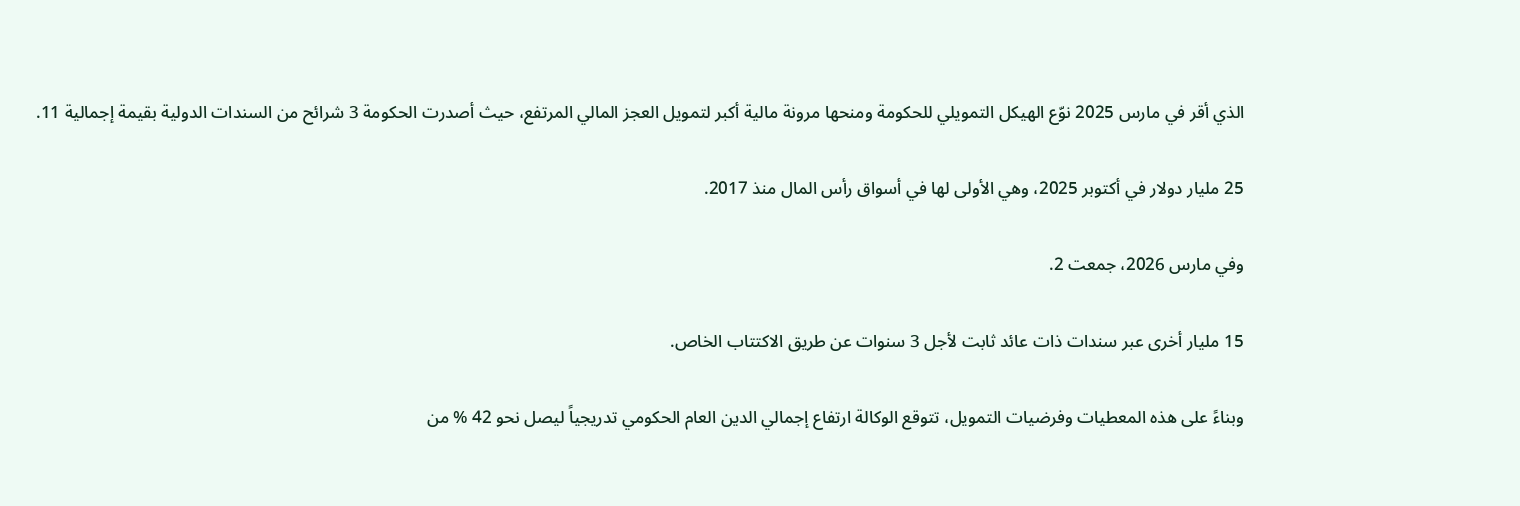الذي أقر في مارس 2025 نوّع الهيكل التمويلي للحكومة ومنحها مرونة مالية أكبر لتمويل العجز المالي المرتفع، حيث أصدرت الحكومة 3 شرائح من السندات الدولية بقيمة إجمالية 11.

25 مليار دولار في أكتوبر 2025، وهي الأولى لها في أسواق رأس المال منذ 2017.

وفي مارس 2026، جمعت 2.

15 مليار أخرى عبر سندات ذات عائد ثابت لأجل 3 سنوات عن طريق الاكتتاب الخاص.

وبناءً على هذه المعطيات وفرضيات التمويل، تتوقع الوكالة ارتفاع إجمالي الدين العام الحكومي تدريجياً ليصل نحو 42 % من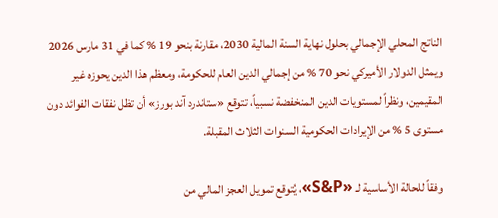الناتج المحلي الإجمالي بحلول نهاية السنة المالية 2030، مقارنة بنحو 19 % كما في 31 مارس 2026 ويمثل الدولار الأميركي نحو 70 % من إجمالي الدين العام للحكومة، ومعظم هذا الدين يحوزه غير المقيمين، ونظراً لمستويات الدين المنخفضة نسبياً، تتوقع «ستاندرد آند بورز» أن تظل نفقات الفوائد دون مستوى 5 % من الإيرادات الحكومية السنوات الثلاث المقبلة.

وفقاً للحالة الأساسية لـ «S&P»، يُتوقع تمويل العجز المالي من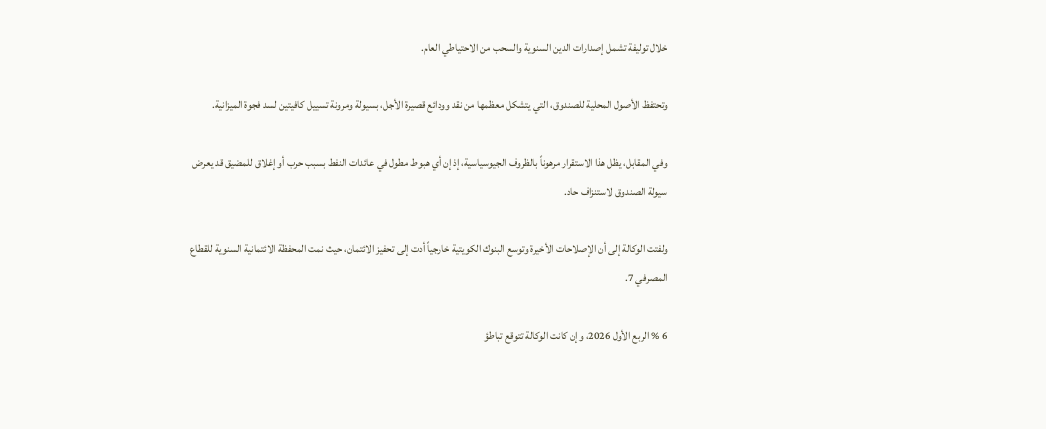خلال توليفة تشمل إصدارات الدين السنوية والسحب من الاحتياطي العام.

وتحتفظ الأصول المحلية للصندوق، التي يتشكل معظمها من نقد وودائع قصيرة الأجل، بسيولة ومرونة تسييل كافيتين لسد فجوة الميزانية.

وفي المقابل، يظل هذا الاستقرار مرهوناً بالظروف الجيوسياسية، إذ إن أي هبوط مطول في عائدات النفط بسبب حرب أو إغلاق للمضيق قد يعرض سيولة الصندوق لاستنزاف حاد.

ولفتت الوكالة إلى أن الإصلاحات الأخيرة وتوسع البنوك الكويتية خارجياً أدت إلى تحفيز الائتمان، حيث نمت المحفظة الائتمانية السنوية للقطاع المصرفي 7.

6 % الربع الأول 2026، وإن كانت الوكالة تتوقع تباطؤ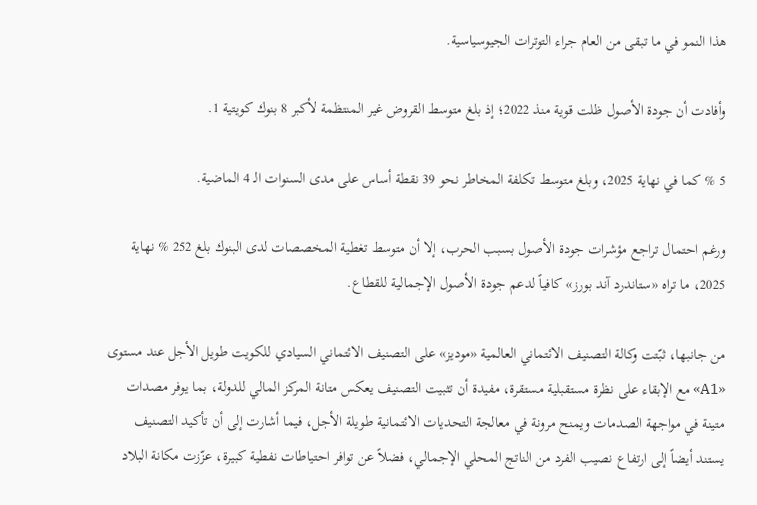هذا النمو في ما تبقى من العام جراء التوترات الجيوسياسية.

وأفادت أن جودة الأصول ظلت قوية منذ 2022؛ إذ بلغ متوسط القروض غير المنتظمة لأكبر 8 بنوك كويتية 1.

5 % كما في نهاية 2025، وبلغ متوسط تكلفة المخاطر نحو 39 نقطة أساس على مدى السنوات الـ 4 الماضية.

ورغم احتمال تراجع مؤشرات جودة الأصول بسبب الحرب، إلا أن متوسط تغطية المخصصات لدى البنوك بلغ 252 % نهاية 2025، ما تراه «ستاندرد آند بورز» كافياً لدعم جودة الأصول الإجمالية للقطاع.

من جانبها، ثبّتت وكالة التصنيف الائتماني العالمية «موديز» على التصنيف الائتماني السيادي للكويت طويل الأجل عند مستوى «A1» مع الإبقاء على نظرة مستقبلية مستقرة، مفيدة أن تثبيت التصنيف يعكس متانة المركز المالي للدولة، بما يوفر مصدات متينة في مواجهة الصدمات ويمنح مرونة في معالجة التحديات الائتمانية طويلة الأجل، فيما أشارت إلى أن تأكيد التصنيف يستند أيضاً إلى ارتفاع نصيب الفرد من الناتج المحلي الإجمالي، فضلاً عن توافر احتياطات نفطية كبيرة، عزّزت مكانة البلاد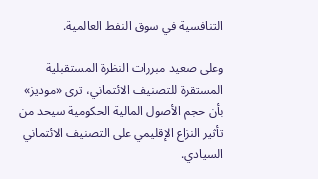التنافسية في سوق النفط العالمية.

وعلى صعيد مبررات النظرة المستقبلية المستقرة للتصنيف الائتماني، ترى «موديز» بأن حجم الأصول المالية الحكومية سيحد من تأثير النزاع الإقليمي على التصنيف الائتماني السيادي.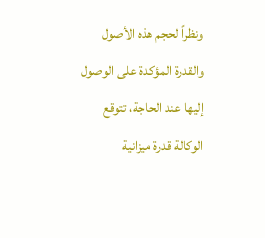ونظراً لحجم هذه الأصول والقدرة المؤكدة على الوصول إليها عند الحاجة، تتوقع الوكالة قدرة ميزانية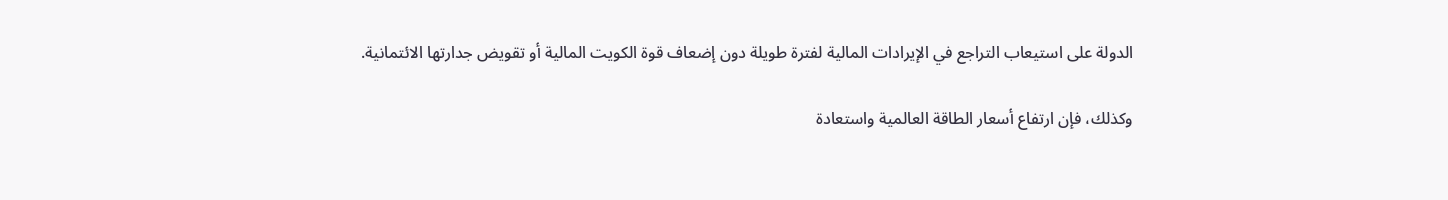الدولة على استيعاب التراجع في الإيرادات المالية لفترة طويلة دون إضعاف قوة الكويت المالية أو تقويض جدارتها الائتمانية.

وكذلك، فإن ارتفاع أسعار الطاقة العالمية واستعادة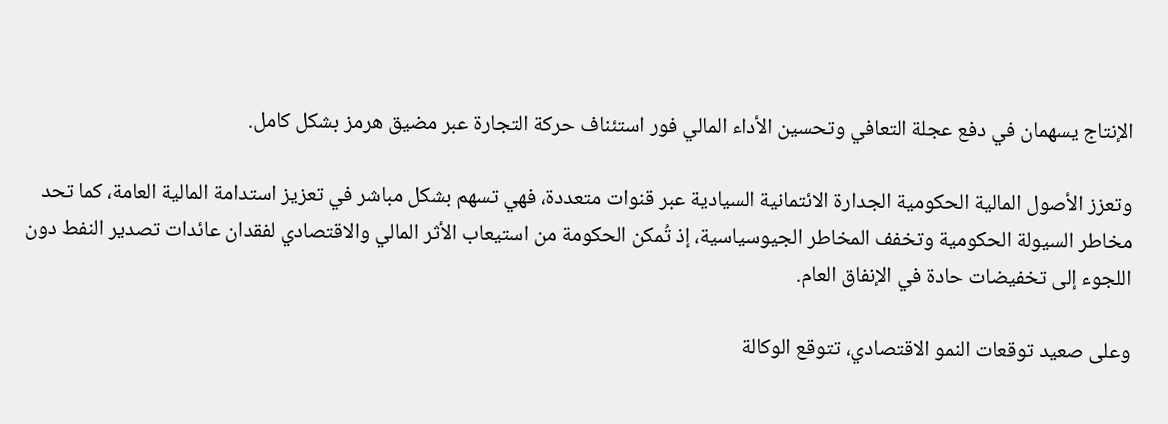الإنتاج يسهمان في دفع عجلة التعافي وتحسين الأداء المالي فور استئناف حركة التجارة عبر مضيق هرمز بشكل كامل.

وتعزز الأصول المالية الحكومية الجدارة الائتمانية السيادية عبر قنوات متعددة، فهي تسهم بشكل مباشر في تعزيز استدامة المالية العامة، كما تحد مخاطر السيولة الحكومية وتخفف المخاطر الجيوسياسية، إذ تُمكن الحكومة من استيعاب الأثر المالي والاقتصادي لفقدان عائدات تصدير النفط دون اللجوء إلى تخفيضات حادة في الإنفاق العام.

وعلى صعيد توقعات النمو الاقتصادي، تتوقع الوكالة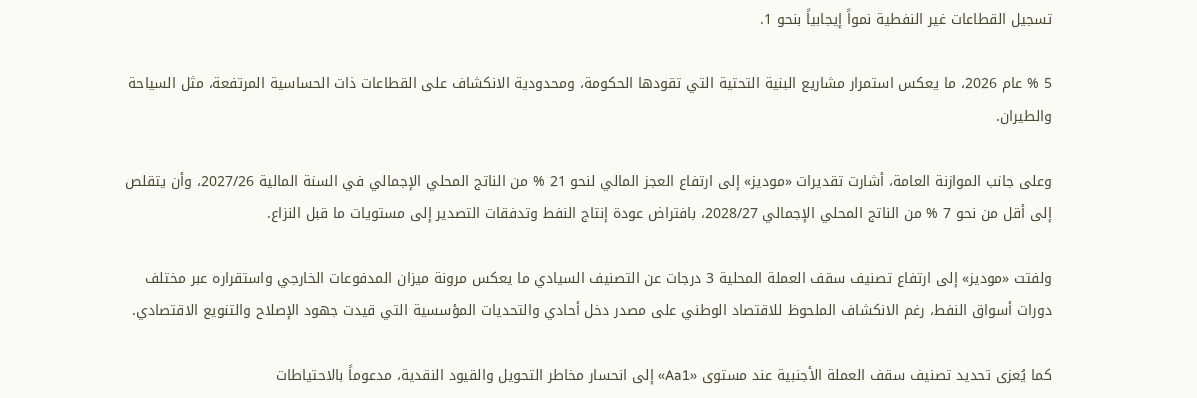تسجيل القطاعات غير النفطية نمواً إيجابياً بنحو 1.

5 % عام 2026، ما يعكس استمرار مشاريع البنية التحتية التي تقودها الحكومة، ومحدودية الانكشاف على القطاعات ذات الحساسية المرتفعة، مثل السياحة والطيران.

وعلى جانب الموازنة العامة، أشارت تقديرات «موديز» إلى ارتفاع العجز المالي لنحو 21 % من الناتج المحلي الإجمالي في السنة المالية 2027/26، وأن يتقلص إلى أقل من نحو 7 % من الناتج المحلي الإجمالي 2028/27، بافتراض عودة إنتاج النفط وتدفقات التصدير إلى مستويات ما قبل النزاع.

ولفتت «موديز» إلى ارتفاع تصنيف سقف العملة المحلية 3 درجات عن التصنيف السيادي ما يعكس مرونة ميزان المدفوعات الخارجي واستقراره عبر مختلف دورات أسواق النفط، رغم الانكشاف الملحوظ للاقتصاد الوطني على مصدر دخل أحادي والتحديات المؤسسية التي قيدت جهود الإصلاح والتنويع الاقتصادي.

كما يُعزى تحديد تصنيف سقف العملة الأجنبية عند مستوى «Aa1» إلى انحسار مخاطر التحويل والقيود النقدية، مدعوماً بالاحتياطات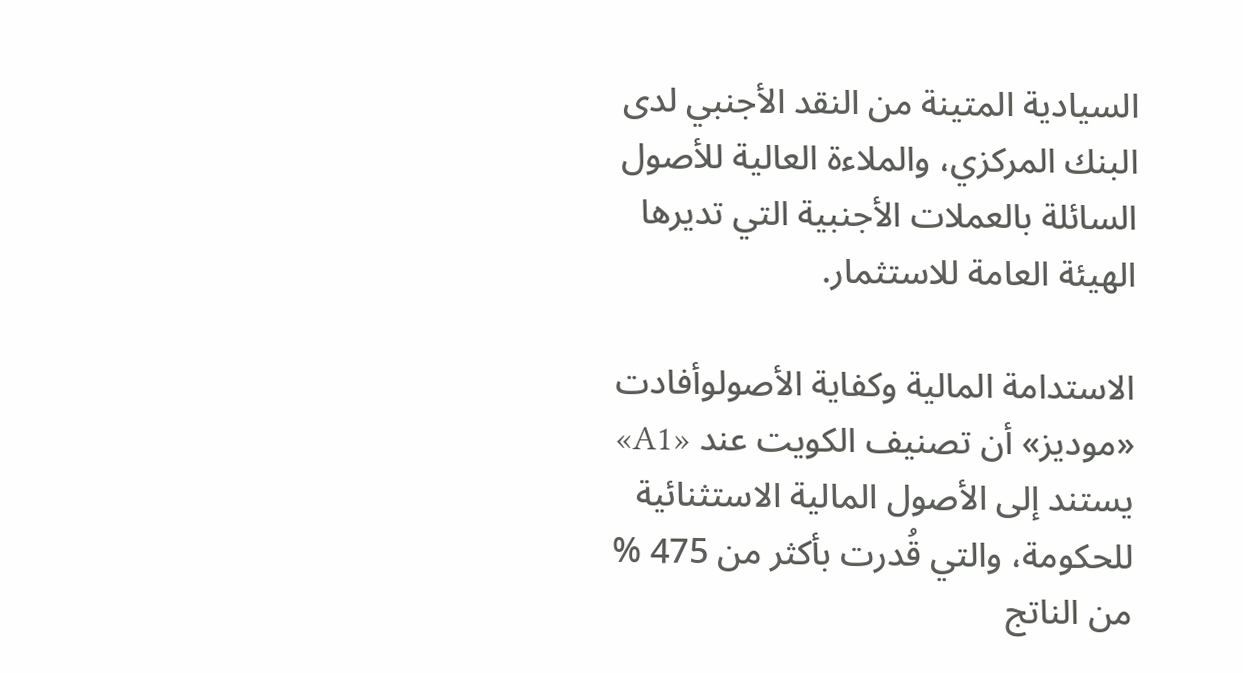السيادية المتينة من النقد الأجنبي لدى البنك المركزي، والملاءة العالية للأصول السائلة بالعملات الأجنبية التي تديرها الهيئة العامة للاستثمار.

الاستدامة المالية وكفاية الأصولوأفادت «موديز» أن تصنيف الكويت عند «A1» يستند إلى الأصول المالية الاستثنائية للحكومة، والتي قُدرت بأكثر من 475 % من الناتج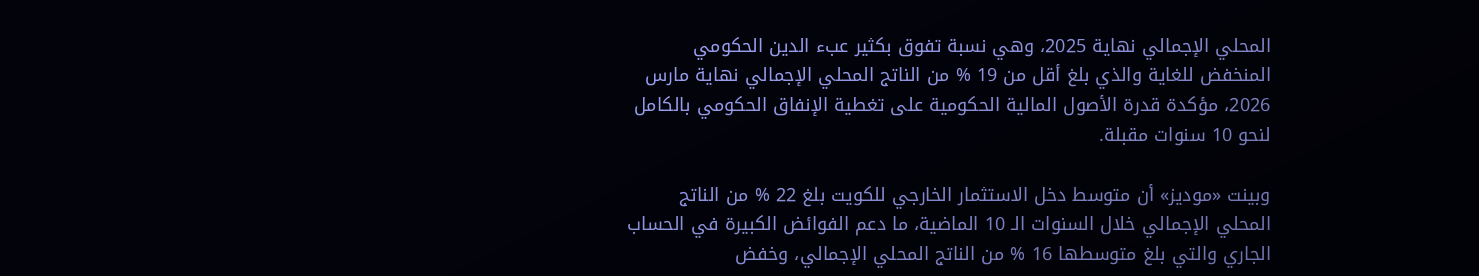المحلي الإجمالي نهاية 2025، وهي نسبة تفوق بكثير عبء الدين الحكومي المنخفض للغاية والذي بلغ أقل من 19 % من الناتج المحلي الإجمالي نهاية مارس 2026، مؤكدة قدرة الأصول المالية الحكومية على تغطية الإنفاق الحكومي بالكامل لنحو 10 سنوات مقبلة.

وبينت «موديز» أن متوسط دخل الاستثمار الخارجي للكويت بلغ 22 % من الناتج المحلي الإجمالي خلال السنوات الـ 10 الماضية، ما دعم الفوائض الكبيرة في الحساب الجاري والتي بلغ متوسطها 16 % من الناتج المحلي الإجمالي، وخفض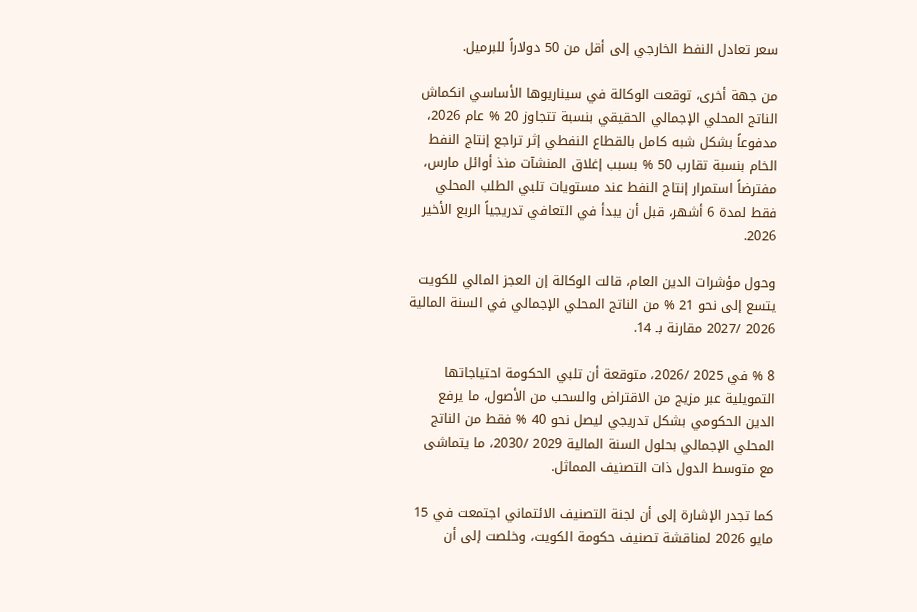سعر تعادل النفط الخارجي إلى أقل من 50 دولاراً للبرميل.

من جهة أخرى، توقعت الوكالة في سيناريوها الأساسي انكماش الناتج المحلي الإجمالي الحقيقي بنسبة تتجاوز 20 % عام 2026، مدفوعاً بشكل شبه كامل بالقطاع النفطي إثر تراجع إنتاج النفط الخام بنسبة تقارب 50 % بسبب إغلاق المنشآت منذ أوائل مارس، مفترضاً استمرار إنتاج النفط عند مستويات تلبي الطلب المحلي فقط لمدة 6 أشهر، قبل أن يبدأ في التعافي تدريجياً الربع الأخير 2026.

وحول مؤشرات الدين العام، قالت الوكالة إن العجز المالي للكويت يتسع إلى نحو 21 % من الناتج المحلي الإجمالي في السنة المالية 2026 /2027 مقارنة بـ 14.

8 % في 2025 /2026، متوقعة أن تلبي الحكومة احتياجاتها التمويلية عبر مزيج من الاقتراض والسحب من الأصول، ما يرفع الدين الحكومي بشكل تدريجي ليصل نحو 40 % فقط من الناتج المحلي الإجمالي بحلول السنة المالية 2029 /2030، ما يتماشى مع متوسط الدول ذات التصنيف المماثل.

كما تجدر الإشارة إلى أن لجنة التصنيف الائتماني اجتمعت في 15 مايو 2026 لمناقشة تصنيف حكومة الكويت، وخلصت إلى أن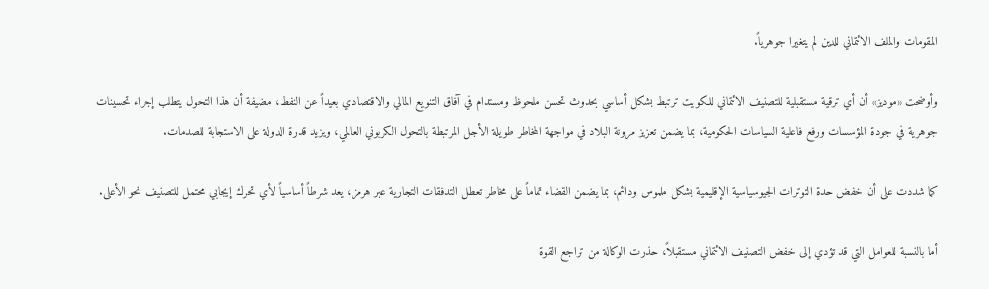المقومات والملف الائتماني للدين لم يتغيرا جوهرياً.

وأوضحت «موديز» أن أي ترقية مستقبلية للتصنيف الائتماني للكويت ترتبط بشكل أساسي بحدوث تحسن ملحوظ ومستدام في آفاق التنويع المالي والاقتصادي بعيداً عن النفط، مضيفة أن هذا التحول يتطلب إجراء تحسينات جوهرية في جودة المؤسسات ورفع فاعلية السياسات الحكومية، بما يضمن تعزيز مرونة البلاد في مواجهة المخاطر طويلة الأجل المرتبطة بالتحول الكربوني العالمي، ويزيد قدرة الدولة على الاستجابة للصدمات.

كما شددت على أن خفض حدة التوترات الجيوسياسية الإقليمية بشكل ملموس ودائم، بما يضمن القضاء تماماً على مخاطر تعطل التدفقات التجارية عبر هرمز، يعد شرطاً أساسياً لأي تحرك إيجابي محتمل للتصنيف نحو الأعلى.

أما بالنسبة للعوامل التي قد تؤدي إلى خفض التصنيف الائتماني مستقبلاً، حذرت الوكالة من تراجع القوة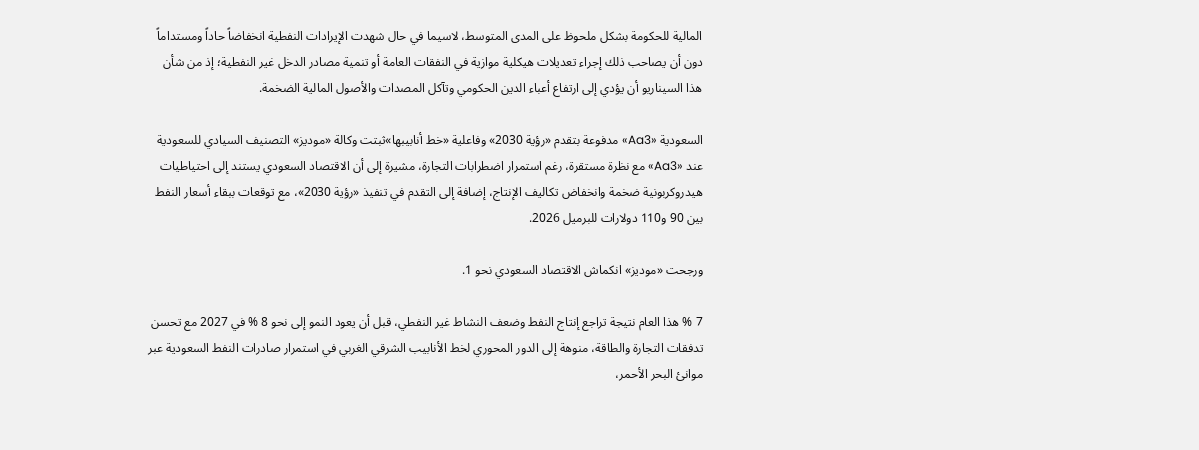المالية للحكومة بشكل ملحوظ على المدى المتوسط، لاسيما في حال شهدت الإيرادات النفطية انخفاضاً حاداً ومستداماً دون أن يصاحب ذلك إجراء تعديلات هيكلية موازية في النفقات العامة أو تنمية مصادر الدخل غير النفطية؛ إذ من شأن هذا السيناريو أن يؤدي إلى ارتفاع أعباء الدين الحكومي وتآكل المصدات والأصول المالية الضخمة.

السعودية «Aa3» مدفوعة بتقدم «رؤية 2030» وفاعلية «خط أنابيبها»ثبتت وكالة «موديز» التصنيف السيادي للسعودية عند «Aa3» مع نظرة مستقرة، رغم استمرار اضطرابات التجارة، مشيرة إلى أن الاقتصاد السعودي يستند إلى احتياطيات هيدروكربونية ضخمة وانخفاض تكاليف الإنتاج، إضافة إلى التقدم في تنفيذ «رؤية 2030»، مع توقعات ببقاء أسعار النفط بين 90 و110 دولارات للبرميل 2026.

ورجحت «موديز» انكماش الاقتصاد السعودي نحو 1.

7 % هذا العام نتيجة تراجع إنتاج النفط وضعف النشاط غير النفطي، قبل أن يعود النمو إلى نحو 8 % في 2027 مع تحسن تدفقات التجارة والطاقة، منوهة إلى الدور المحوري لخط الأنابيب الشرقي الغربي في استمرار صادرات النفط السعودية عبر موانئ البحر الأحمر،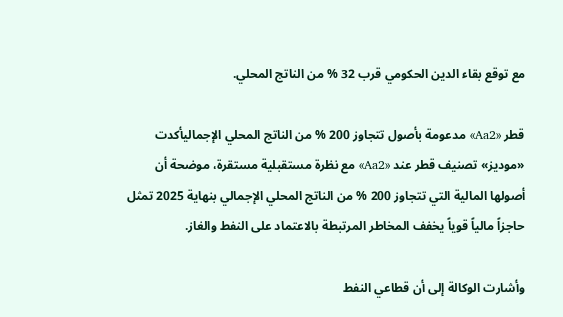مع توقع بقاء الدين الحكومي قرب 32 % من الناتج المحلي.

قطر «Aa2» مدعومة بأصول تتجاوز 200 % من الناتج المحلي الإجماليأكدت «موديز» تصنيف قطر عند «Aa2» مع نظرة مستقبلية مستقرة، موضحة أن أصولها المالية التي تتجاوز 200 % من الناتج المحلي الإجمالي بنهاية 2025 تمثل حاجزاً مالياً قوياً يخفف المخاطر المرتبطة بالاعتماد على النفط والغاز.

وأشارت الوكالة إلى أن قطاعي النفط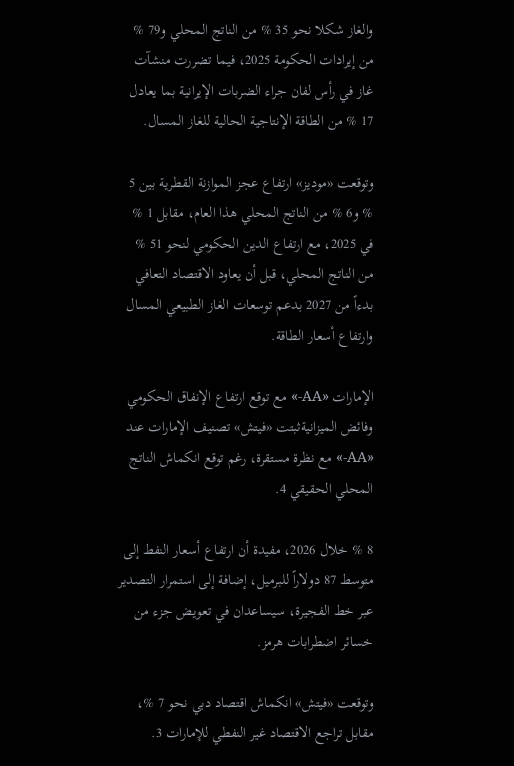والغاز شكلا نحو 35 % من الناتج المحلي و79 % من إيرادات الحكومة 2025، فيما تضررت منشآت غاز في رأس لفان جراء الضربات الإيرانية بما يعادل 17 % من الطاقة الإنتاجية الحالية للغاز المسال.

وتوقعت «موديز» ارتفاع عجز الموازنة القطرية بين 5 % و6 % من الناتج المحلي هذا العام، مقابل 1 % في 2025، مع ارتفاع الدين الحكومي لنحو 51 % من الناتج المحلي، قبل أن يعاود الاقتصاد التعافي بدءاً من 2027 بدعم توسعات الغاز الطبيعي المسال وارتفاع أسعار الطاقة.

الإمارات «AA-» مع توقع ارتفاع الإنفاق الحكومي وفائض الميزانيةثبتت «فيتش» تصنيف الإمارات عند «AA-» مع نظرة مستقرة، رغم توقع انكماش الناتج المحلي الحقيقي 4.

8 % خلال 2026، مفيدة أن ارتفاع أسعار النفط إلى متوسط 87 دولاراً للبرميل، إضافة إلى استمرار التصدير عبر خط الفجيرة، سيساعدان في تعويض جزء من خسائر اضطرابات هرمز.

وتوقعت «فيتش» انكماش اقتصاد دبي نحو 7 %، مقابل تراجع الاقتصاد غير النفطي للإمارات 3.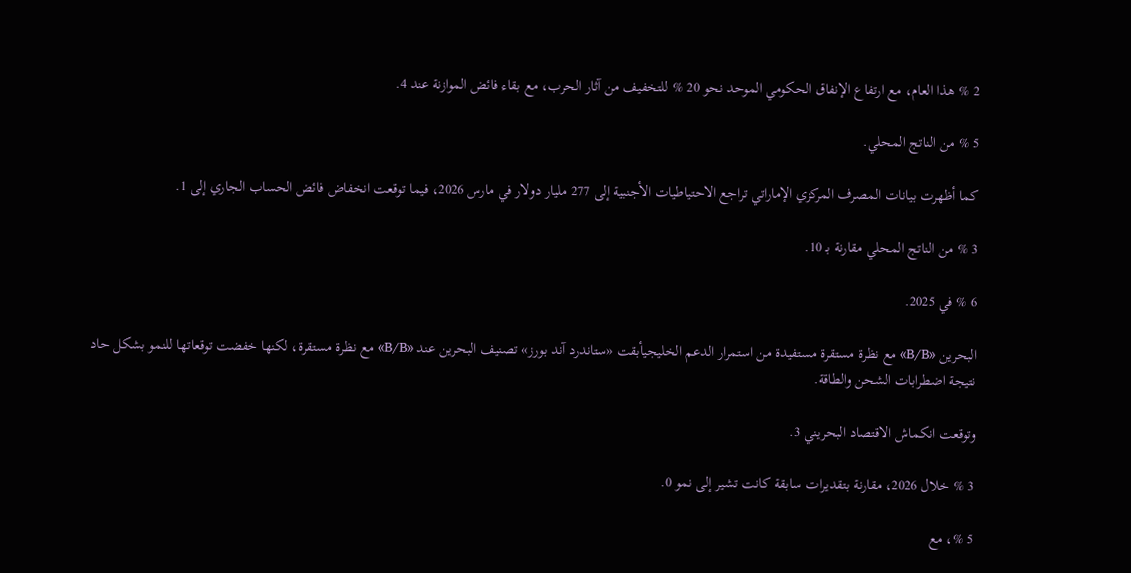2 % هذا العام، مع ارتفاع الإنفاق الحكومي الموحد نحو 20 % للتخفيف من آثار الحرب، مع بقاء فائض الموازنة عند 4.

5 % من الناتج المحلي.

كما أظهرت بيانات المصرف المركزي الإماراتي تراجع الاحتياطيات الأجنبية إلى 277 مليار دولار في مارس 2026، فيما توقعت انخفاض فائض الحساب الجاري إلى 1.

3 % من الناتج المحلي مقارنة بـ 10.

6 % في 2025.

البحرين «B/B» مع نظرة مستقرة مستفيدة من استمرار الدعم الخليجيأبقت «ستاندرد آند بورز» تصنيف البحرين عند «B/B» مع نظرة مستقرة، لكنها خفضت توقعاتها للنمو بشكل حاد نتيجة اضطرابات الشحن والطاقة.

وتوقعت انكماش الاقتصاد البحريني 3.

3 % خلال 2026، مقارنة بتقديرات سابقة كانت تشير إلى نمو 0.

5 %، مع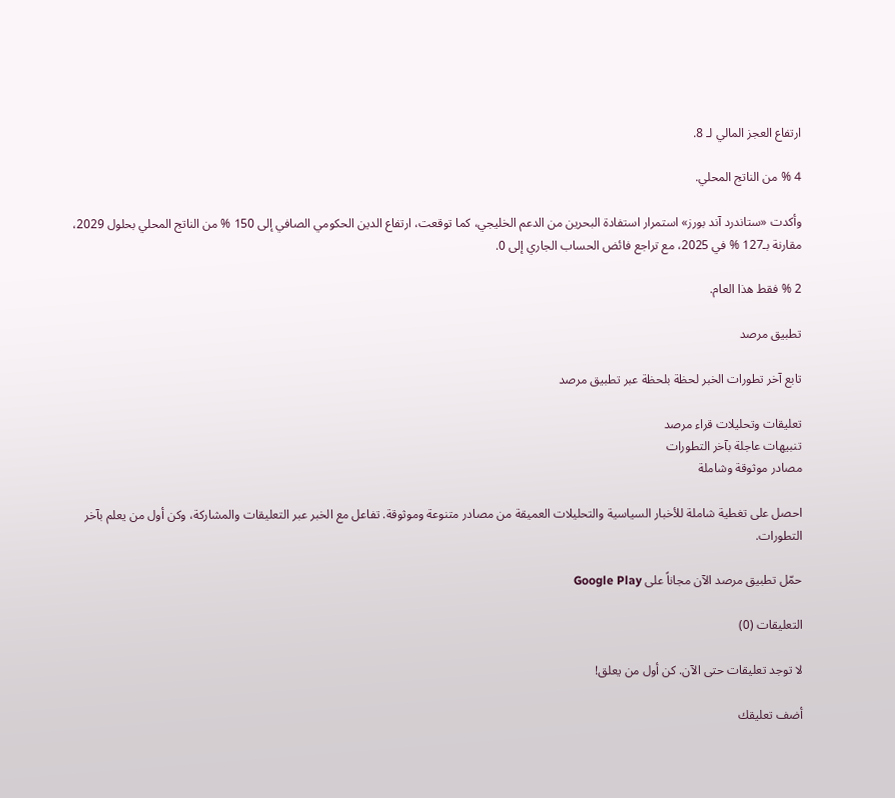ارتفاع العجز المالي لـ 8.

4 % من الناتج المحلي.

وأكدت «ستاندرد آند بورز» استمرار استفادة البحرين من الدعم الخليجي، كما توقعت، ارتفاع الدين الحكومي الصافي إلى 150 % من الناتج المحلي بحلول 2029، مقارنة بـ127 % في 2025، مع تراجع فائض الحساب الجاري إلى 0.

2 % فقط هذا العام.

تطبيق مرصد

تابع آخر تطورات الخبر لحظة بلحظة عبر تطبيق مرصد

تعليقات وتحليلات قراء مرصد
تنبيهات عاجلة بآخر التطورات
مصادر موثوقة وشاملة

احصل على تغطية شاملة للأخبار السياسية والتحليلات العميقة من مصادر متنوعة وموثوقة. تفاعل مع الخبر عبر التعليقات والمشاركة، وكن أول من يعلم بآخر التطورات.

حمّل تطبيق مرصد الآن مجاناً على Google Play

التعليقات (0)

لا توجد تعليقات حتى الآن. كن أول من يعلق!

أضف تعليقك